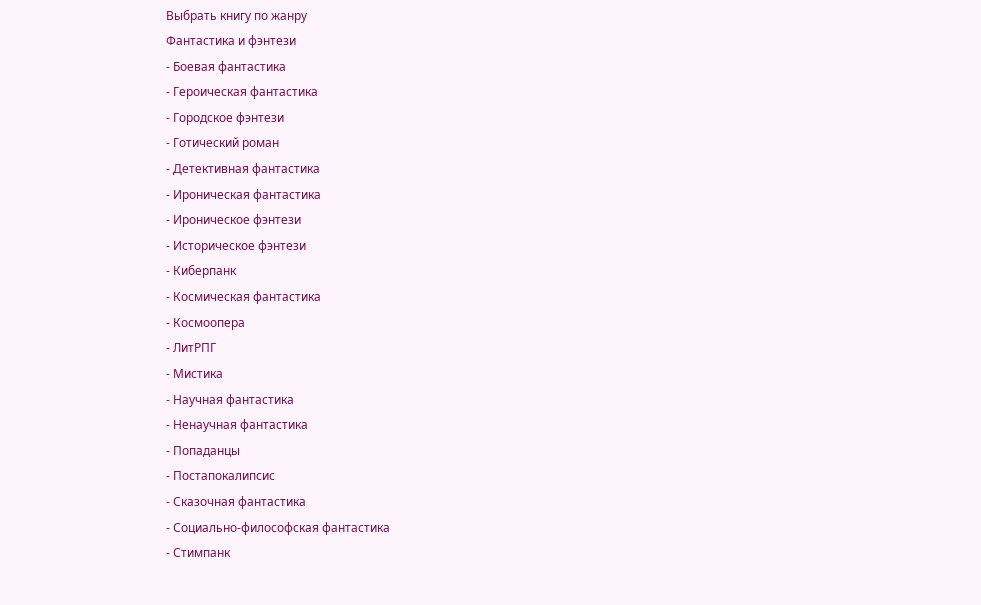Выбрать книгу по жанру
Фантастика и фэнтези
- Боевая фантастика
- Героическая фантастика
- Городское фэнтези
- Готический роман
- Детективная фантастика
- Ироническая фантастика
- Ироническое фэнтези
- Историческое фэнтези
- Киберпанк
- Космическая фантастика
- Космоопера
- ЛитРПГ
- Мистика
- Научная фантастика
- Ненаучная фантастика
- Попаданцы
- Постапокалипсис
- Сказочная фантастика
- Социально-философская фантастика
- Стимпанк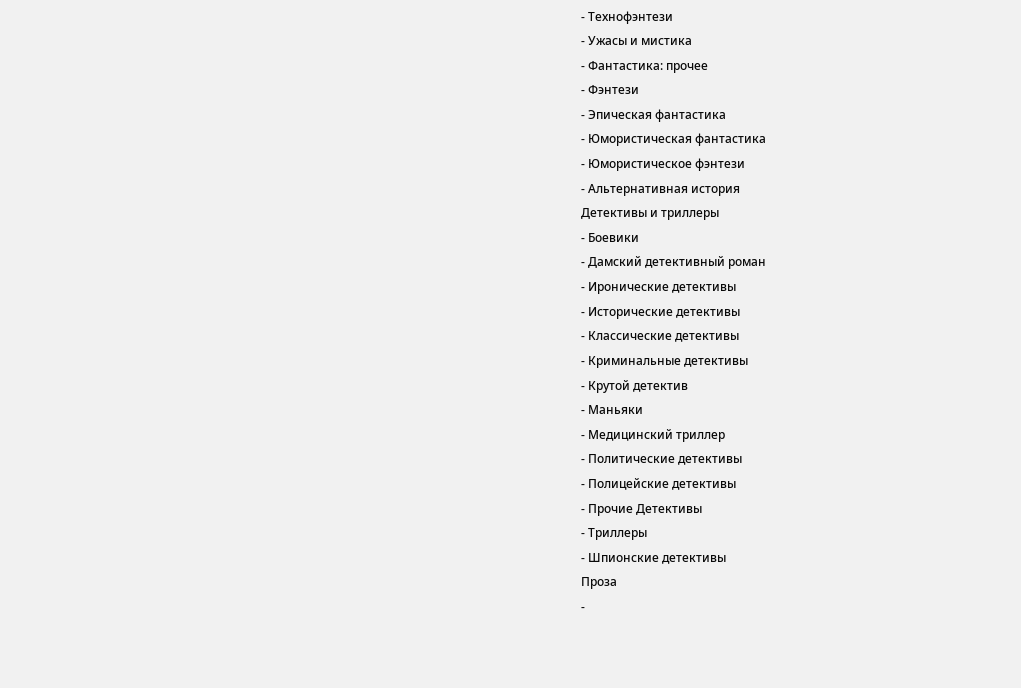- Технофэнтези
- Ужасы и мистика
- Фантастика: прочее
- Фэнтези
- Эпическая фантастика
- Юмористическая фантастика
- Юмористическое фэнтези
- Альтернативная история
Детективы и триллеры
- Боевики
- Дамский детективный роман
- Иронические детективы
- Исторические детективы
- Классические детективы
- Криминальные детективы
- Крутой детектив
- Маньяки
- Медицинский триллер
- Политические детективы
- Полицейские детективы
- Прочие Детективы
- Триллеры
- Шпионские детективы
Проза
-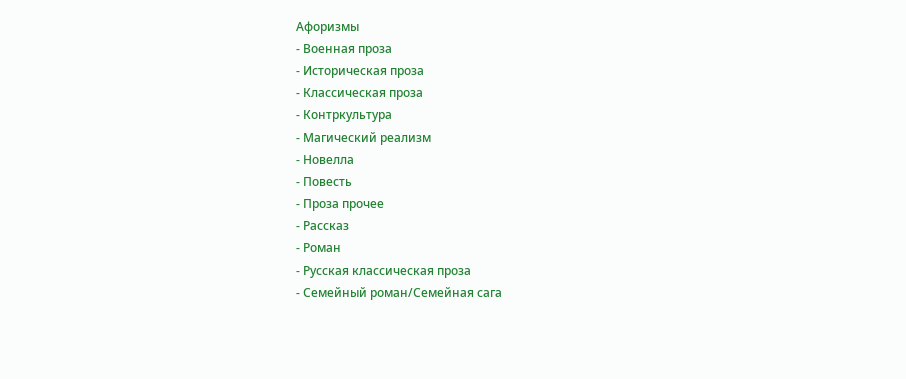Афоризмы
- Военная проза
- Историческая проза
- Классическая проза
- Контркультура
- Магический реализм
- Новелла
- Повесть
- Проза прочее
- Рассказ
- Роман
- Русская классическая проза
- Семейный роман/Семейная сага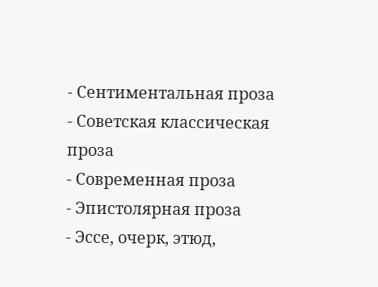- Сентиментальная проза
- Советская классическая проза
- Современная проза
- Эпистолярная проза
- Эссе, очерк, этюд,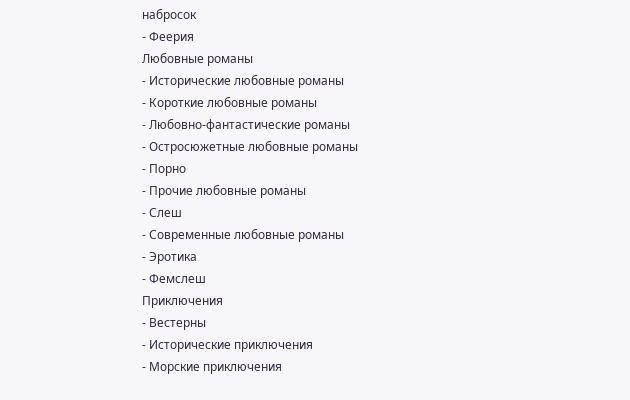набросок
- Феерия
Любовные романы
- Исторические любовные романы
- Короткие любовные романы
- Любовно-фантастические романы
- Остросюжетные любовные романы
- Порно
- Прочие любовные романы
- Слеш
- Современные любовные романы
- Эротика
- Фемслеш
Приключения
- Вестерны
- Исторические приключения
- Морские приключения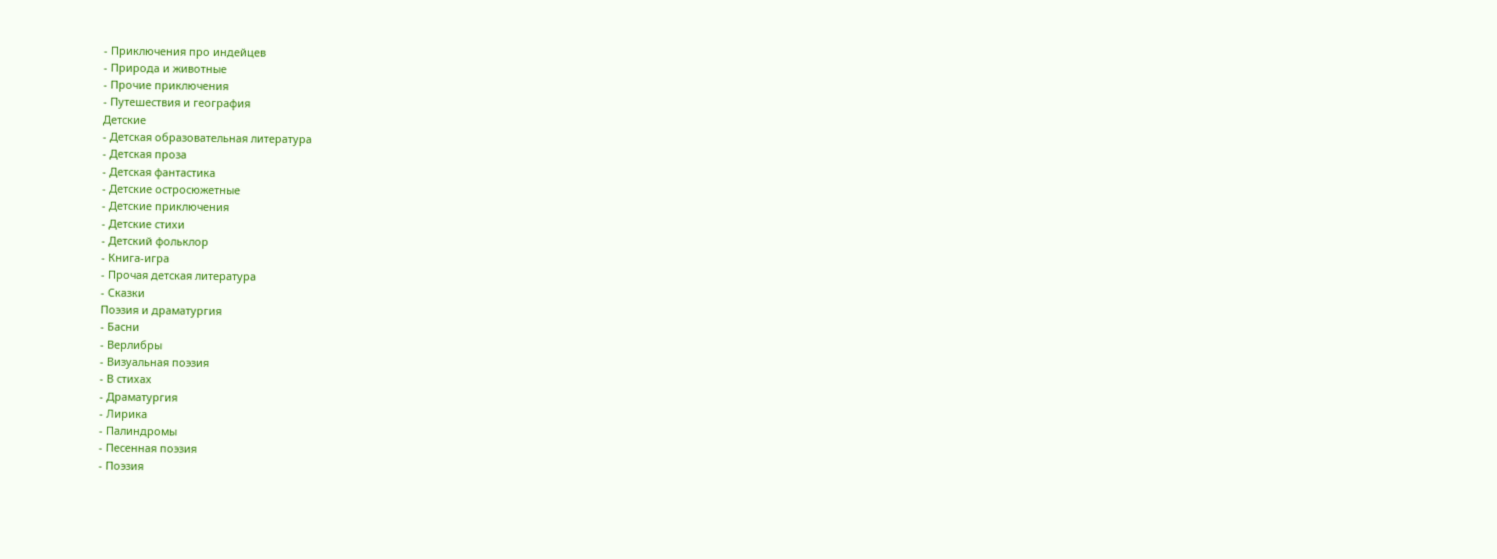- Приключения про индейцев
- Природа и животные
- Прочие приключения
- Путешествия и география
Детские
- Детская образовательная литература
- Детская проза
- Детская фантастика
- Детские остросюжетные
- Детские приключения
- Детские стихи
- Детский фольклор
- Книга-игра
- Прочая детская литература
- Сказки
Поэзия и драматургия
- Басни
- Верлибры
- Визуальная поэзия
- В стихах
- Драматургия
- Лирика
- Палиндромы
- Песенная поэзия
- Поэзия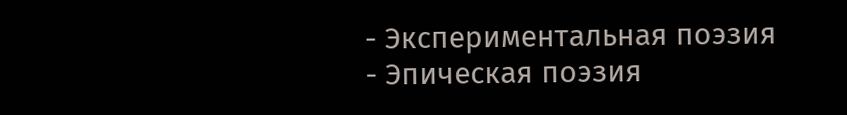- Экспериментальная поэзия
- Эпическая поэзия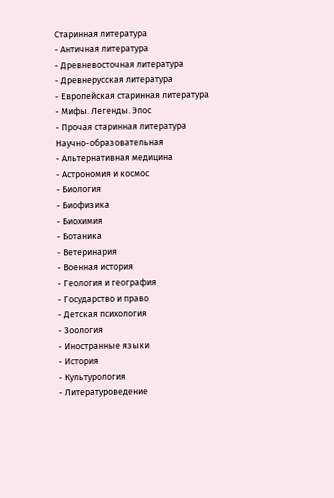Старинная литература
- Античная литература
- Древневосточная литература
- Древнерусская литература
- Европейская старинная литература
- Мифы. Легенды. Эпос
- Прочая старинная литература
Научно-образовательная
- Альтернативная медицина
- Астрономия и космос
- Биология
- Биофизика
- Биохимия
- Ботаника
- Ветеринария
- Военная история
- Геология и география
- Государство и право
- Детская психология
- Зоология
- Иностранные языки
- История
- Культурология
- Литературоведение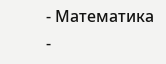- Математика
-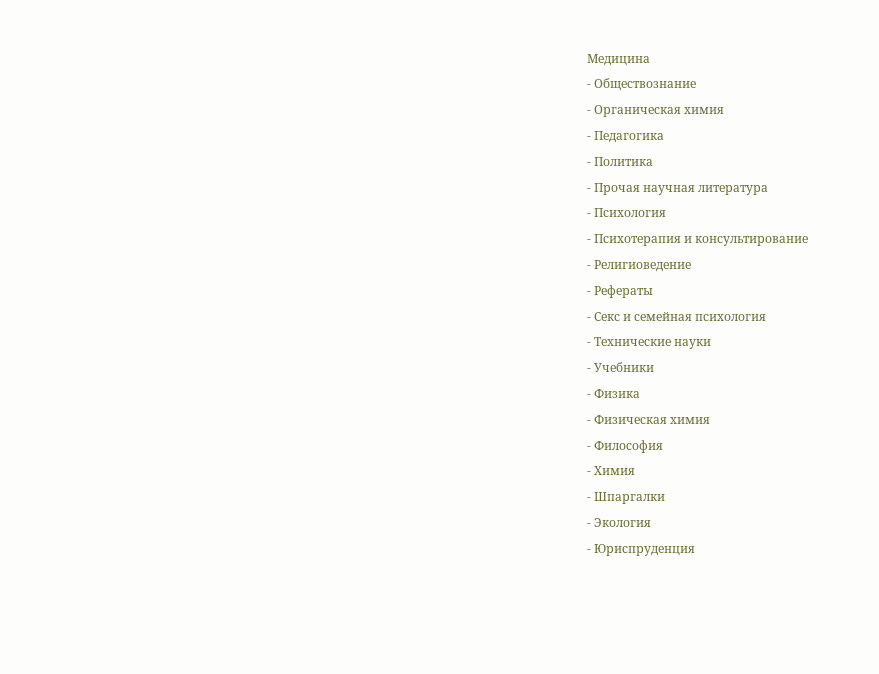Медицина
- Обществознание
- Органическая химия
- Педагогика
- Политика
- Прочая научная литература
- Психология
- Психотерапия и консультирование
- Религиоведение
- Рефераты
- Секс и семейная психология
- Технические науки
- Учебники
- Физика
- Физическая химия
- Философия
- Химия
- Шпаргалки
- Экология
- Юриспруденция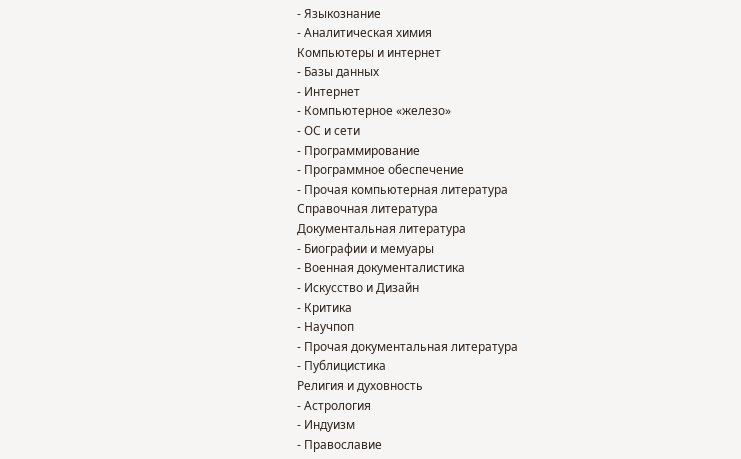- Языкознание
- Аналитическая химия
Компьютеры и интернет
- Базы данных
- Интернет
- Компьютерное «железо»
- ОС и сети
- Программирование
- Программное обеспечение
- Прочая компьютерная литература
Справочная литература
Документальная литература
- Биографии и мемуары
- Военная документалистика
- Искусство и Дизайн
- Критика
- Научпоп
- Прочая документальная литература
- Публицистика
Религия и духовность
- Астрология
- Индуизм
- Православие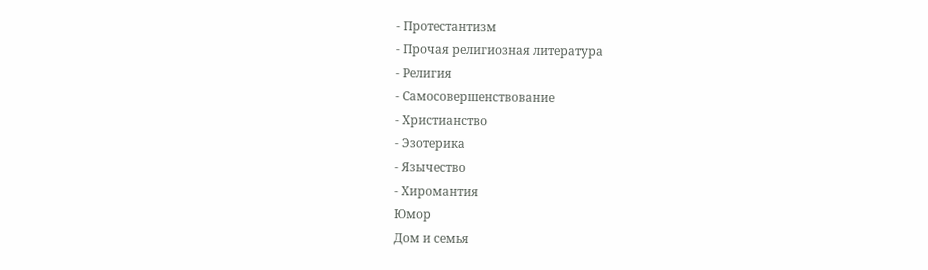- Протестантизм
- Прочая религиозная литература
- Религия
- Самосовершенствование
- Христианство
- Эзотерика
- Язычество
- Хиромантия
Юмор
Дом и семья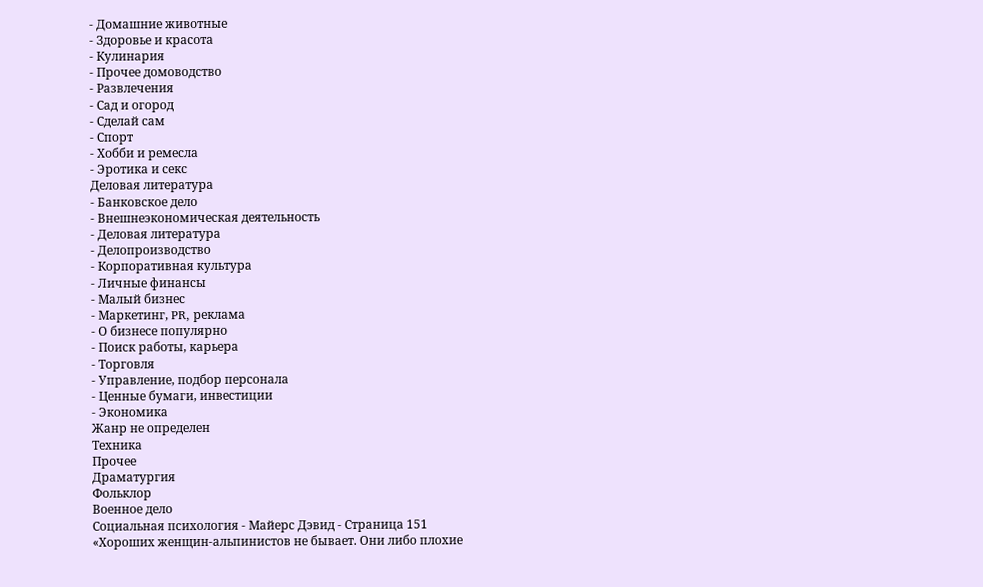- Домашние животные
- Здоровье и красота
- Кулинария
- Прочее домоводство
- Развлечения
- Сад и огород
- Сделай сам
- Спорт
- Хобби и ремесла
- Эротика и секс
Деловая литература
- Банковское дело
- Внешнеэкономическая деятельность
- Деловая литература
- Делопроизводство
- Корпоративная культура
- Личные финансы
- Малый бизнес
- Маркетинг, PR, реклама
- О бизнесе популярно
- Поиск работы, карьера
- Торговля
- Управление, подбор персонала
- Ценные бумаги, инвестиции
- Экономика
Жанр не определен
Техника
Прочее
Драматургия
Фольклор
Военное дело
Социальная психология - Майерс Дэвид - Страница 151
«Хороших женщин-альпинистов не бывает. Они либо плохие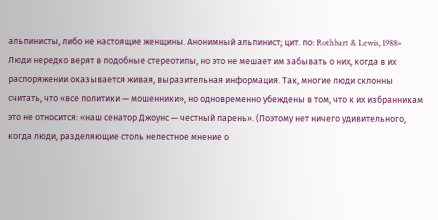альпинисты, либо не настоящие женщины. Анонимный альпинист; цит. по: Rothbart & Lewis, 1988»
Люди нередко верят в подобные стереотипы, но это не мешает им забывать о них, когда в их распоряжении оказывается живая, выразительная информация. Так, многие люди склонны считать, что «все политики — мошенники», но одновременно убеждены в том, что к их избранникам это не относится: «наш сенатор Джоунс — честный парень». (Поэтому нет ничего удивительного, когда люди, разделяющие столь нелестное мнение о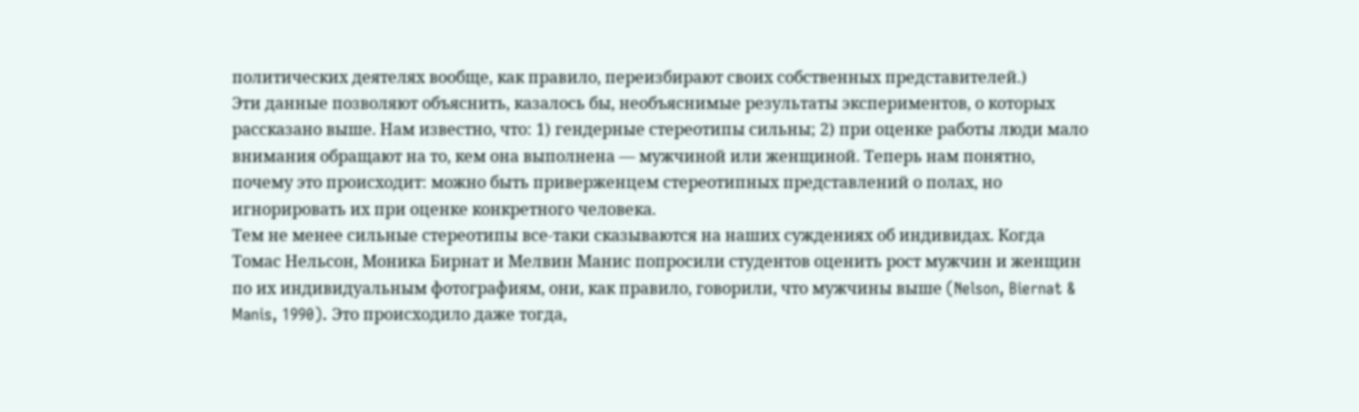политических деятелях вообще, как правило, переизбирают своих собственных представителей.)
Эти данные позволяют объяснить, казалось бы, необъяснимые результаты экспериментов, о которых рассказано выше. Нам известно, что: 1) гендерные стереотипы сильны; 2) при оценке работы люди мало внимания обращают на то, кем она выполнена — мужчиной или женщиной. Теперь нам понятно, почему это происходит: можно быть приверженцем стереотипных представлений о полах, но игнорировать их при оценке конкретного человека.
Тем не менее сильные стереотипы все-таки сказываются на наших суждениях об индивидах. Когда Томас Нельсон, Моника Бирнат и Мелвин Манис попросили студентов оценить рост мужчин и женщин по их индивидуальным фотографиям, они, как правило, говорили, что мужчины выше (Nelson, Biernat & Manis, 1990). Это происходило даже тогда,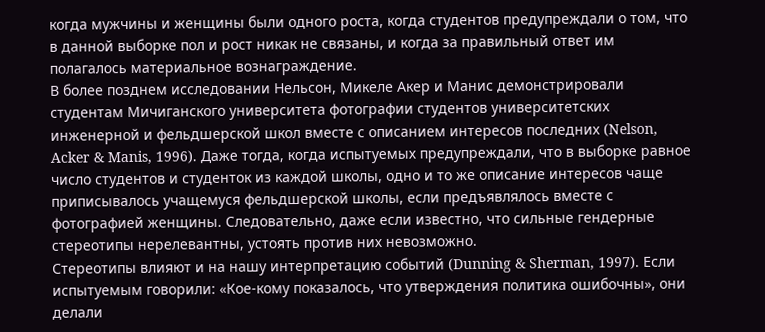когда мужчины и женщины были одного роста, когда студентов предупреждали о том, что в данной выборке пол и рост никак не связаны, и когда за правильный ответ им полагалось материальное вознаграждение.
В более позднем исследовании Нельсон, Микеле Акер и Манис демонстрировали студентам Мичиганского университета фотографии студентов университетских инженерной и фельдшерской школ вместе с описанием интересов последних (Nelson, Acker & Manis, 1996). Даже тогда, когда испытуемых предупреждали, что в выборке равное число студентов и студенток из каждой школы, одно и то же описание интересов чаще приписывалось учащемуся фельдшерской школы, если предъявлялось вместе с фотографией женщины. Следовательно, даже если известно, что сильные гендерные стереотипы нерелевантны, устоять против них невозможно.
Стереотипы влияют и на нашу интерпретацию событий (Dunning & Sherman, 1997). Если испытуемым говорили: «Кое-кому показалось, что утверждения политика ошибочны», они делали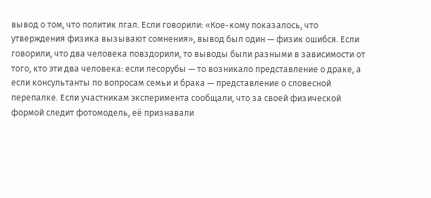вывод о том, что политик лгал. Если говорили: «Кое-кому показалось, что утверждения физика вызывают сомнения», вывод был один — физик ошибся. Если говорили, что два человека повздорили, то выводы были разными в зависимости от того, кто эти два человека: если лесорубы — то возникало представление о драке, а если консультанты по вопросам семьи и брака — представление о словесной перепалке. Если участникам эксперимента сообщали, что за своей физической формой следит фотомодель, её признавали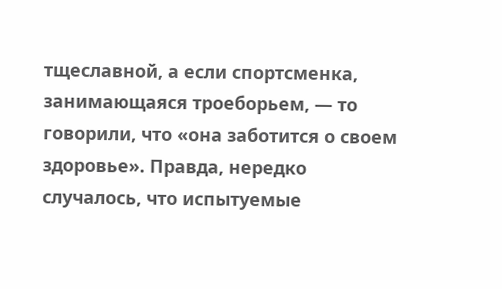тщеславной, а если спортсменка, занимающаяся троеборьем, — то говорили, что «она заботится о своем здоровье». Правда, нередко случалось, что испытуемые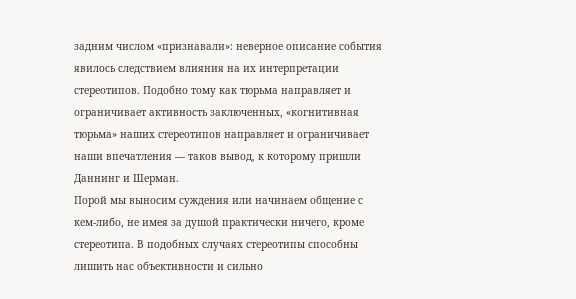задним числом «признавали»: неверное описание события явилось следствием влияния на их интерпретации стереотипов. Подобно тому как тюрьма направляет и ограничивает активность заключенных, «когнитивная тюрьма» наших стереотипов направляет и ограничивает наши впечатления — таков вывод, к которому пришли Даннинг и Шерман.
Порой мы выносим суждения или начинаем общение с кем-либо, не имея за душой практически ничего, кроме стереотипа. В подобных случаях стереотипы способны лишить нас объективности и сильно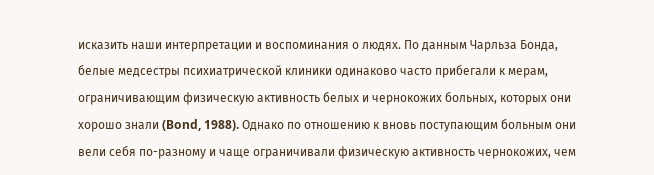исказить наши интерпретации и воспоминания о людях. По данным Чарльза Бонда, белые медсестры психиатрической клиники одинаково часто прибегали к мерам, ограничивающим физическую активность белых и чернокожих больных, которых они хорошо знали (Bond, 1988). Однако по отношению к вновь поступающим больным они вели себя по-разному и чаще ограничивали физическую активность чернокожих, чем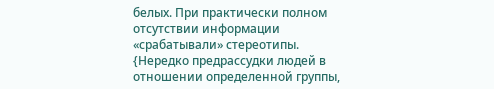белых. При практически полном отсутствии информации «срабатывали» стереотипы.
{Нередко предрассудки людей в отношении определенной группы,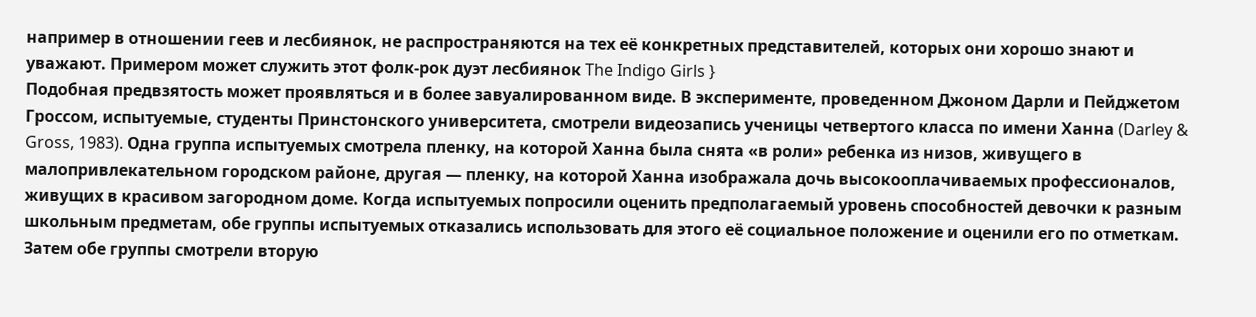например в отношении геев и лесбиянок, не распространяются на тех её конкретных представителей, которых они хорошо знают и уважают. Примером может служить этот фолк-рок дуэт лесбиянок The Indigo Girls }
Подобная предвзятость может проявляться и в более завуалированном виде. В эксперименте, проведенном Джоном Дарли и Пейджетом Гроссом, испытуемые, студенты Принстонского университета, смотрели видеозапись ученицы четвертого класса по имени Ханна (Darley & Gross, 1983). Одна группа испытуемых смотрела пленку, на которой Ханна была снята «в роли» ребенка из низов, живущего в малопривлекательном городском районе, другая — пленку, на которой Ханна изображала дочь высокооплачиваемых профессионалов, живущих в красивом загородном доме. Когда испытуемых попросили оценить предполагаемый уровень способностей девочки к разным школьным предметам, обе группы испытуемых отказались использовать для этого её социальное положение и оценили его по отметкам. Затем обе группы смотрели вторую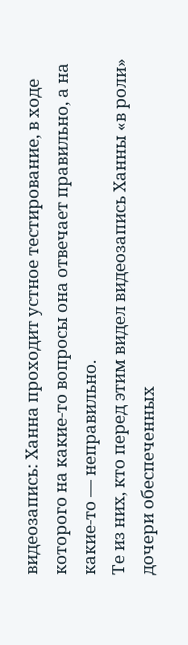видеозапись: Ханна проходит устное тестирование, в ходе которого на какие-то вопросы она отвечает правильно, а на какие-то — неправильно.
Те из них, кто перед этим видел видеозапись Ханны «в роли» дочери обеспеченных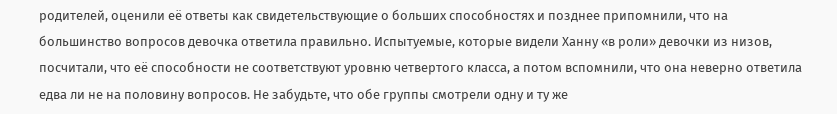родителей, оценили её ответы как свидетельствующие о больших способностях и позднее припомнили, что на большинство вопросов девочка ответила правильно. Испытуемые, которые видели Ханну «в роли» девочки из низов, посчитали, что её способности не соответствуют уровню четвертого класса, а потом вспомнили, что она неверно ответила едва ли не на половину вопросов. Не забудьте, что обе группы смотрели одну и ту же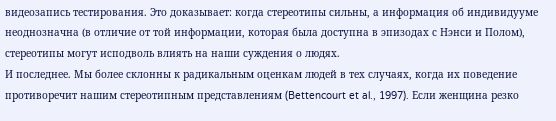видеозапись тестирования. Это доказывает: когда стереотипы сильны, а информация об индивидууме неоднозначна (в отличие от той информации, которая была доступна в эпизодах с Нэнси и Полом), стереотипы могут исподволь влиять на наши суждения о людях.
И последнее. Мы более склонны к радикальным оценкам людей в тех случаях, когда их поведение противоречит нашим стереотипным представлениям (Bettencourt et al., 1997). Если женщина резко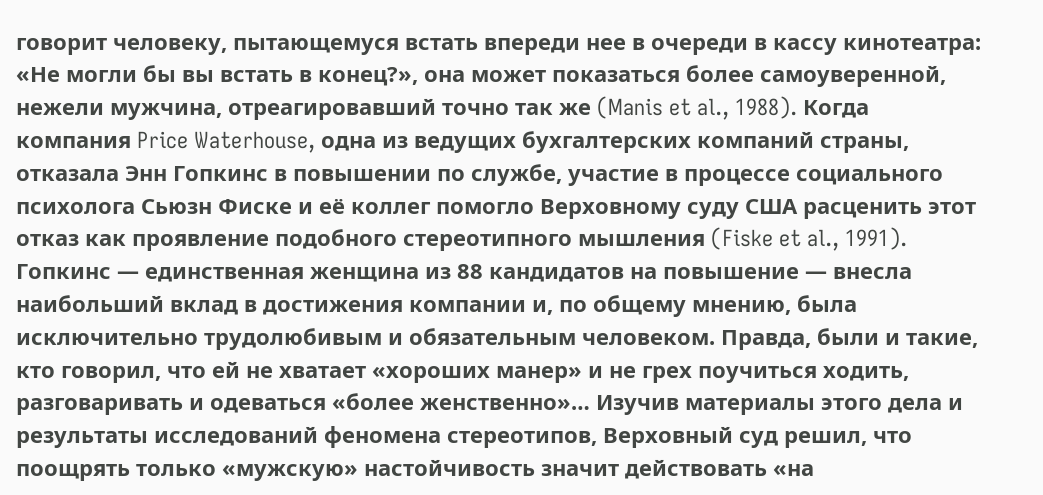говорит человеку, пытающемуся встать впереди нее в очереди в кассу кинотеатра: «Не могли бы вы встать в конец?», она может показаться более самоуверенной, нежели мужчина, отреагировавший точно так же (Manis et al., 1988). Когда компания Price Waterhouse, одна из ведущих бухгалтерских компаний страны, отказала Энн Гопкинс в повышении по службе, участие в процессе социального психолога Сьюзн Фиске и её коллег помогло Верховному суду США расценить этот отказ как проявление подобного стереотипного мышления (Fiske et al., 1991). Гопкинс — единственная женщина из 88 кандидатов на повышение — внесла наибольший вклад в достижения компании и, по общему мнению, была исключительно трудолюбивым и обязательным человеком. Правда, были и такие, кто говорил, что ей не хватает «хороших манер» и не грех поучиться ходить, разговаривать и одеваться «более женственно»… Изучив материалы этого дела и результаты исследований феномена стереотипов, Верховный суд решил, что поощрять только «мужскую» настойчивость значит действовать «на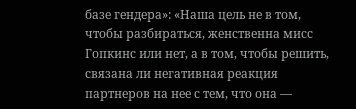базе гендера»: «Наша цель не в том, чтобы разбираться, женственна мисс Гопкинс или нет, а в том, чтобы решить, связана ли негативная реакция партнеров на нее с тем, что она —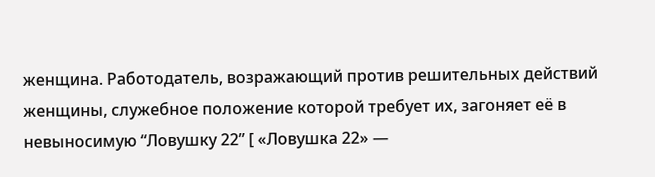женщина. Работодатель, возражающий против решительных действий женщины, служебное положение которой требует их, загоняет её в невыносимую “Ловушку 22” [ «Ловушка 22» —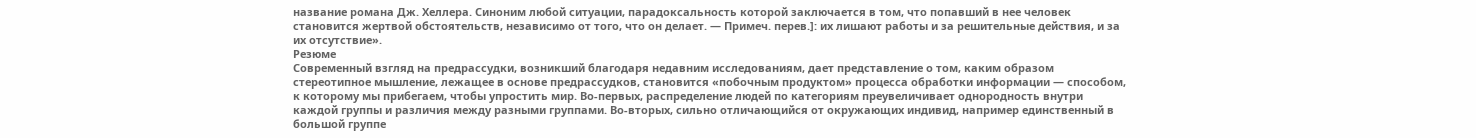название романа Дж. Хеллера. Синоним любой ситуации, парадоксальность которой заключается в том, что попавший в нее человек становится жертвой обстоятельств, независимо от того, что он делает. — Примеч. перев.]: их лишают работы и за решительные действия, и за их отсутствие».
Резюме
Современный взгляд на предрассудки, возникший благодаря недавним исследованиям, дает представление о том, каким образом стереотипное мышление, лежащее в основе предрассудков, становится «побочным продуктом» процесса обработки информации — способом, к которому мы прибегаем, чтобы упростить мир. Во-первых, распределение людей по категориям преувеличивает однородность внутри каждой группы и различия между разными группами. Во-вторых, сильно отличающийся от окружающих индивид, например единственный в большой группе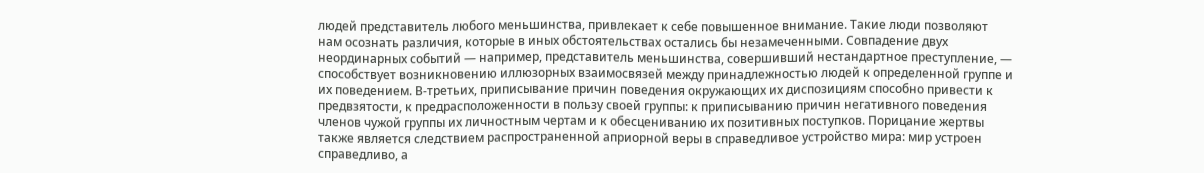людей представитель любого меньшинства, привлекает к себе повышенное внимание. Такие люди позволяют нам осознать различия, которые в иных обстоятельствах остались бы незамеченными. Совпадение двух неординарных событий — например, представитель меньшинства, совершивший нестандартное преступление, — способствует возникновению иллюзорных взаимосвязей между принадлежностью людей к определенной группе и их поведением. В-третьих, приписывание причин поведения окружающих их диспозициям способно привести к предвзятости, к предрасположенности в пользу своей группы: к приписыванию причин негативного поведения членов чужой группы их личностным чертам и к обесцениванию их позитивных поступков. Порицание жертвы также является следствием распространенной априорной веры в справедливое устройство мира: мир устроен справедливо, а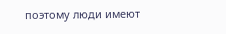поэтому люди имеют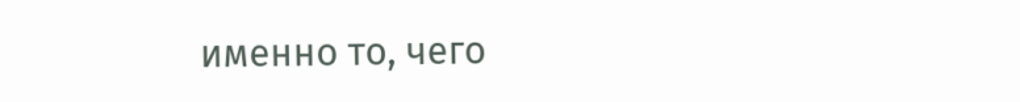именно то, чего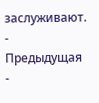заслуживают.
- Предыдущая
-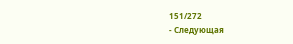151/272
- Следующая